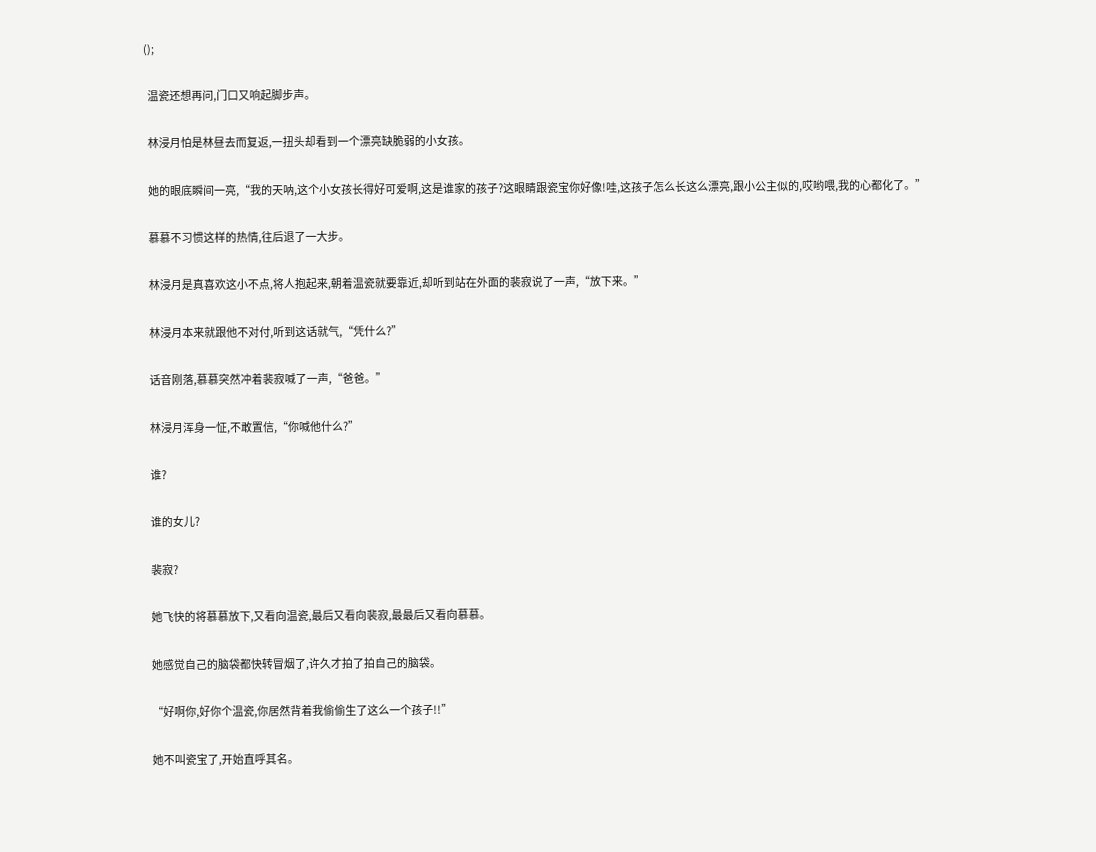();

  温瓷还想再问,门口又响起脚步声。

  林浸月怕是林昼去而复返,一扭头却看到一个漂亮缺脆弱的小女孩。

  她的眼底瞬间一亮,“我的天呐,这个小女孩长得好可爱啊,这是谁家的孩子?这眼睛跟瓷宝你好像!哇,这孩子怎么长这么漂亮,跟小公主似的,哎哟喂,我的心都化了。”

  慕慕不习惯这样的热情,往后退了一大步。

  林浸月是真喜欢这小不点,将人抱起来,朝着温瓷就要靠近,却听到站在外面的裴寂说了一声,“放下来。”

  林浸月本来就跟他不对付,听到这话就气,“凭什么?”

  话音刚落,慕慕突然冲着裴寂喊了一声,“爸爸。”

  林浸月浑身一怔,不敢置信,“你喊他什么?”

  谁?

  谁的女儿?

  裴寂?

  她飞快的将慕慕放下,又看向温瓷,最后又看向裴寂,最最后又看向慕慕。

  她感觉自己的脑袋都快转冒烟了,许久才拍了拍自己的脑袋。

  “好啊你,好你个温瓷,你居然背着我偷偷生了这么一个孩子!!”

  她不叫瓷宝了,开始直呼其名。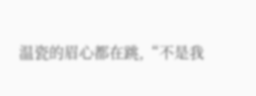温瓷的眉心都在跳,“不是我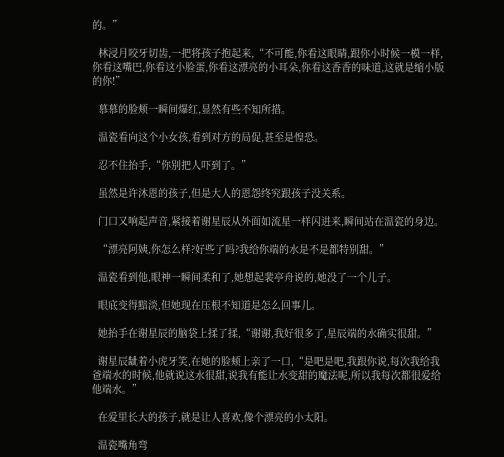的。”

  林浸月咬牙切齿,一把将孩子抱起来,“不可能,你看这眼睛,跟你小时候一模一样,你看这嘴巴,你看这小脸蛋,你看这漂亮的小耳朵,你看这香香的味道,这就是缩小版的你!”

  慕慕的脸颊一瞬间爆红,显然有些不知所措。

  温瓷看向这个小女孩,看到对方的局促,甚至是惶恐。

  忍不住抬手,“你别把人吓到了。”

  虽然是许沐恩的孩子,但是大人的恩怨终究跟孩子没关系。

  门口又响起声音,紧接着谢星辰从外面如流星一样闪进来,瞬间站在温瓷的身边。

  “漂亮阿姨,你怎么样?好些了吗?我给你端的水是不是都特别甜。”

  温瓷看到他,眼神一瞬间柔和了,她想起裴亭舟说的,她没了一个儿子。

  眼底变得黯淡,但她现在压根不知道是怎么回事儿。

  她抬手在谢星辰的脑袋上揉了揉,“谢谢,我好很多了,星辰端的水确实很甜。”

  谢星辰龇着小虎牙笑,在她的脸颊上亲了一口,“是吧是吧,我跟你说,每次我给我爸端水的时候,他就说这水很甜,说我有能让水变甜的魔法呢,所以我每次都很爱给他端水。”

  在爱里长大的孩子,就是让人喜欢,像个漂亮的小太阳。

  温瓷嘴角弯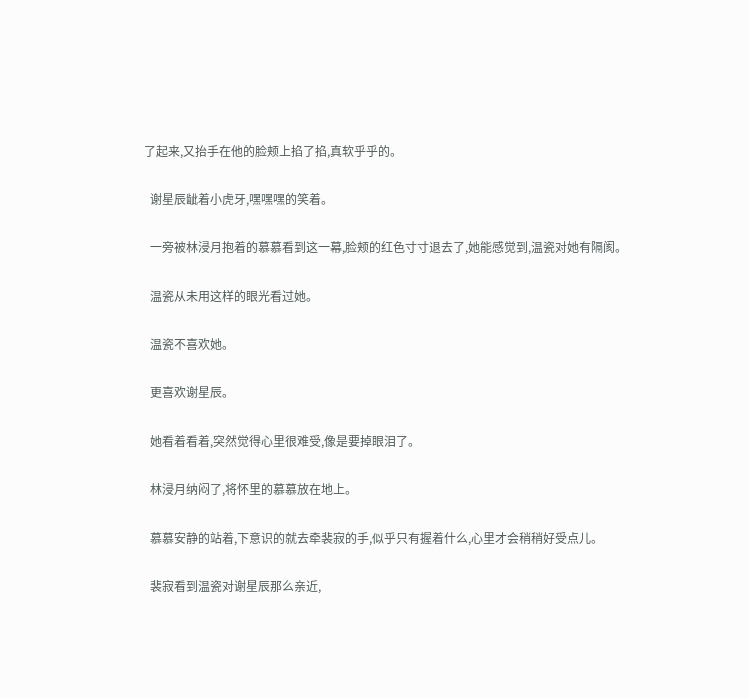了起来,又抬手在他的脸颊上掐了掐,真软乎乎的。

  谢星辰龇着小虎牙,嘿嘿嘿的笑着。

  一旁被林浸月抱着的慕慕看到这一幕,脸颊的红色寸寸退去了,她能感觉到,温瓷对她有隔阂。

  温瓷从未用这样的眼光看过她。

  温瓷不喜欢她。

  更喜欢谢星辰。

  她看着看着,突然觉得心里很难受,像是要掉眼泪了。

  林浸月纳闷了,将怀里的慕慕放在地上。

  慕慕安静的站着,下意识的就去牵裴寂的手,似乎只有握着什么,心里才会稍稍好受点儿。

  裴寂看到温瓷对谢星辰那么亲近,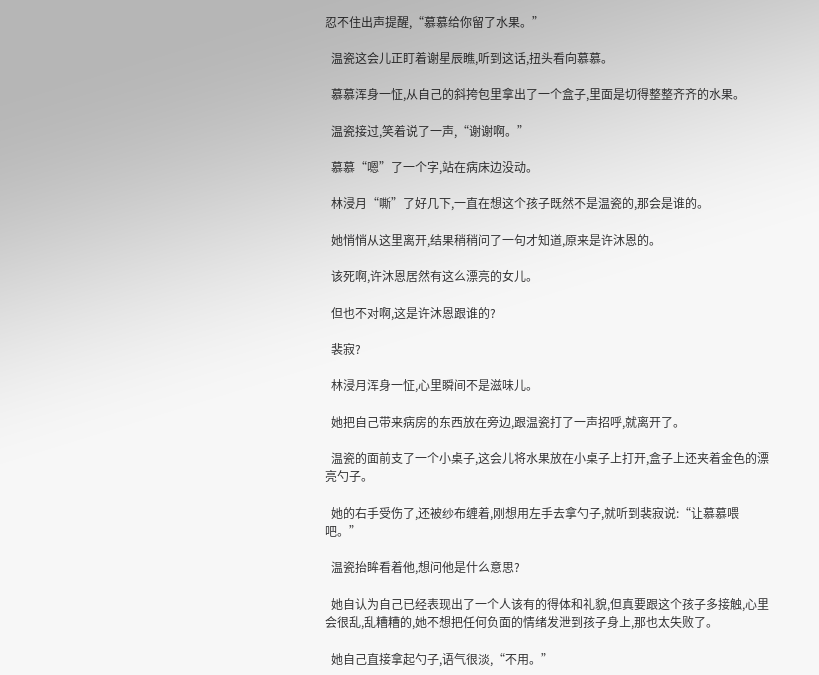忍不住出声提醒,“慕慕给你留了水果。”

  温瓷这会儿正盯着谢星辰瞧,听到这话,扭头看向慕慕。

  慕慕浑身一怔,从自己的斜挎包里拿出了一个盒子,里面是切得整整齐齐的水果。

  温瓷接过,笑着说了一声,“谢谢啊。”

  慕慕“嗯”了一个字,站在病床边没动。

  林浸月“嘶”了好几下,一直在想这个孩子既然不是温瓷的,那会是谁的。

  她悄悄从这里离开,结果稍稍问了一句才知道,原来是许沐恩的。

  该死啊,许沐恩居然有这么漂亮的女儿。

  但也不对啊,这是许沐恩跟谁的?

  裴寂?

  林浸月浑身一怔,心里瞬间不是滋味儿。

  她把自己带来病房的东西放在旁边,跟温瓷打了一声招呼,就离开了。

  温瓷的面前支了一个小桌子,这会儿将水果放在小桌子上打开,盒子上还夹着金色的漂亮勺子。

  她的右手受伤了,还被纱布缠着,刚想用左手去拿勺子,就听到裴寂说:“让慕慕喂吧。”

  温瓷抬眸看着他,想问他是什么意思?

  她自认为自己已经表现出了一个人该有的得体和礼貌,但真要跟这个孩子多接触,心里会很乱,乱糟糟的,她不想把任何负面的情绪发泄到孩子身上,那也太失败了。

  她自己直接拿起勺子,语气很淡,“不用。”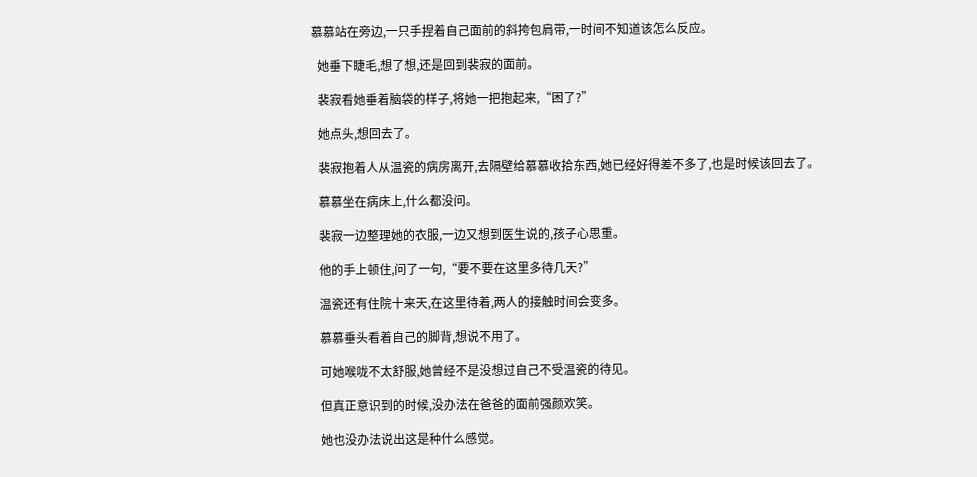慕慕站在旁边,一只手捏着自己面前的斜挎包肩带,一时间不知道该怎么反应。

  她垂下睫毛,想了想,还是回到裴寂的面前。

  裴寂看她垂着脑袋的样子,将她一把抱起来,“困了?”

  她点头,想回去了。

  裴寂抱着人从温瓷的病房离开,去隔壁给慕慕收拾东西,她已经好得差不多了,也是时候该回去了。

  慕慕坐在病床上,什么都没问。

  裴寂一边整理她的衣服,一边又想到医生说的,孩子心思重。

  他的手上顿住,问了一句,“要不要在这里多待几天?”

  温瓷还有住院十来天,在这里待着,两人的接触时间会变多。

  慕慕垂头看着自己的脚背,想说不用了。

  可她喉咙不太舒服,她曾经不是没想过自己不受温瓷的待见。

  但真正意识到的时候,没办法在爸爸的面前强颜欢笑。

  她也没办法说出这是种什么感觉。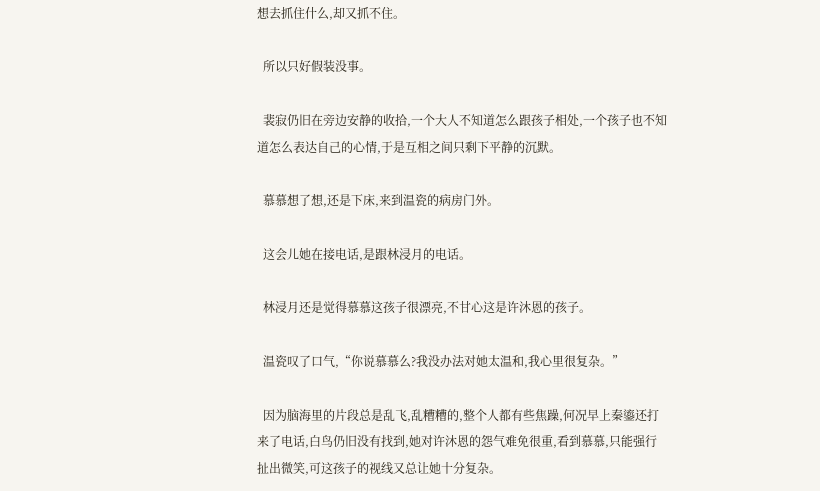想去抓住什么,却又抓不住。

  所以只好假装没事。

  裴寂仍旧在旁边安静的收拾,一个大人不知道怎么跟孩子相处,一个孩子也不知道怎么表达自己的心情,于是互相之间只剩下平静的沉默。

  慕慕想了想,还是下床,来到温瓷的病房门外。

  这会儿她在接电话,是跟林浸月的电话。

  林浸月还是觉得慕慕这孩子很漂亮,不甘心这是许沐恩的孩子。

  温瓷叹了口气,“你说慕慕么?我没办法对她太温和,我心里很复杂。”

  因为脑海里的片段总是乱飞,乱糟糟的,整个人都有些焦躁,何况早上秦鎏还打来了电话,白鸟仍旧没有找到,她对许沐恩的怨气难免很重,看到慕慕,只能强行扯出微笑,可这孩子的视线又总让她十分复杂。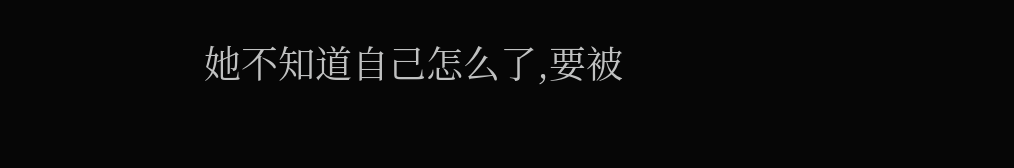她不知道自己怎么了,要被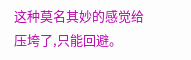这种莫名其妙的感觉给压垮了,只能回避。